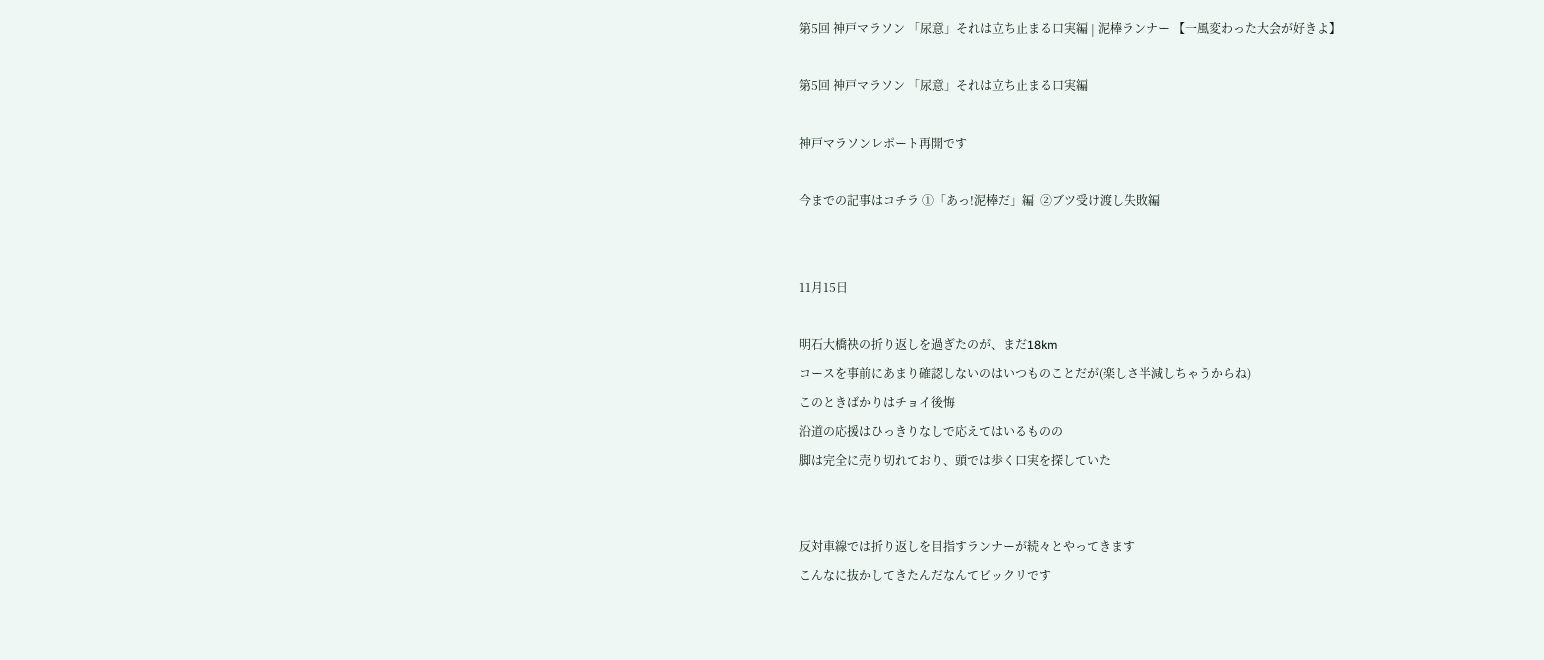第5回 神戸マラソン 「尿意」それは立ち止まる口実編 | 泥棒ランナー 【一風変わった大会が好きよ】

第5回 神戸マラソン 「尿意」それは立ち止まる口実編

神戸マラソンレポート再開です

今までの記事はコチラ ①「あっ!泥棒だ」編  ②ブツ受け渡し失敗編


11月15日

明石大橋袂の折り返しを過ぎたのが、まだ18km
コースを事前にあまり確認しないのはいつものことだが(楽しさ半減しちゃうからね)
このときばかりはチョイ後悔
沿道の応援はひっきりなしで応えてはいるものの
脚は完全に売り切れており、頭では歩く口実を探していた


反対車線では折り返しを目指すランナーが続々とやってきます
こんなに抜かしてきたんだなんてビックリです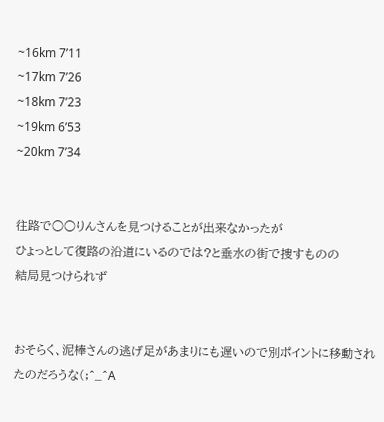~16km 7’11
~17km 7’26
~18km 7’23
~19km 6’53
~20km 7’34


往路で○○りんさんを見つけることが出来なかったが
ひょっとして復路の沿道にいるのでは?と垂水の街で捜すものの
結局見つけられず


おそらく、泥棒さんの逃げ足があまりにも遅いので別ポイントに移動されたのだろうな(;^_^A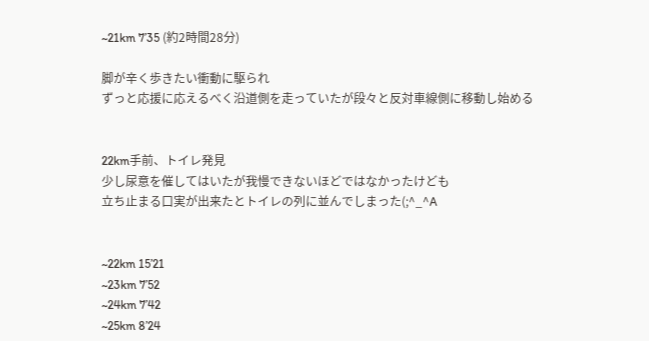~21km 7’35 (約2時間28分)

脚が辛く歩きたい衝動に駆られ
ずっと応援に応えるべく沿道側を走っていたが段々と反対車線側に移動し始める


22km手前、トイレ発見
少し尿意を催してはいたが我慢できないほどではなかったけども
立ち止まる口実が出来たとトイレの列に並んでしまった(;^_^A


~22km 15’21
~23km 7’52
~24km 7’42
~25km 8’24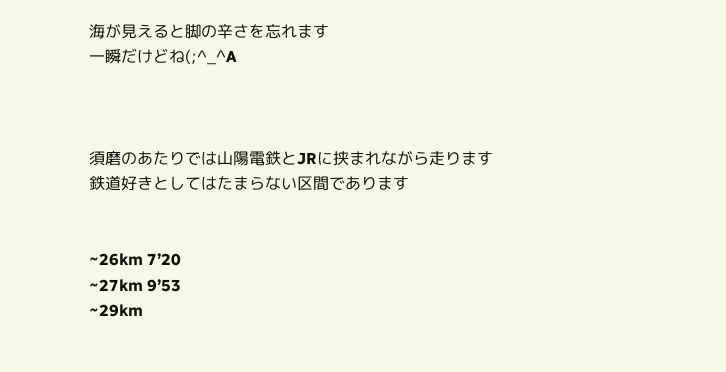海が見えると脚の辛さを忘れます
一瞬だけどね(;^_^A



須磨のあたりでは山陽電鉄とJRに挟まれながら走ります
鉄道好きとしてはたまらない区間であります


~26km 7’20
~27km 9’53
~29km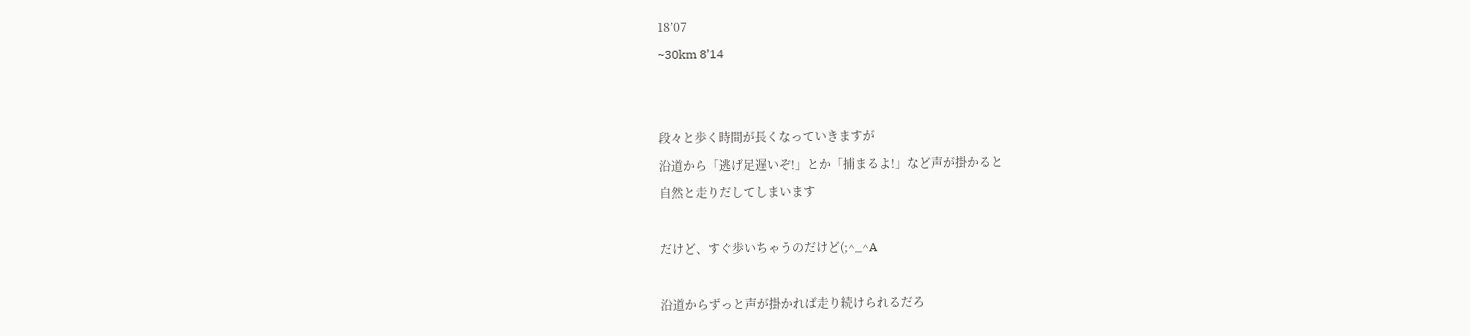18’07
~30km 8’14


段々と歩く時間が長くなっていきますが
沿道から「逃げ足遅いぞ!」とか「捕まるよ!」など声が掛かると
自然と走りだしてしまいます

だけど、すぐ歩いちゃうのだけど(;^_^A

沿道からずっと声が掛かれば走り続けられるだろ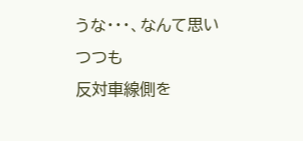うな・・・、なんて思いつつも
反対車線側を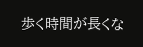歩く時間が長くな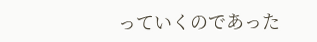っていくのであった